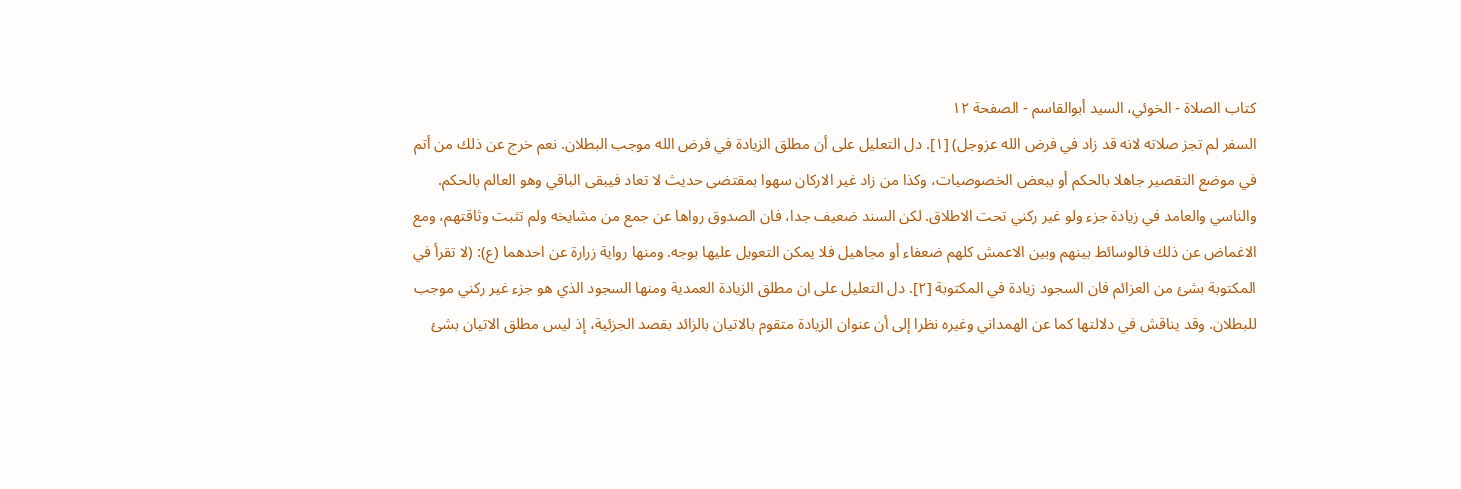كتاب الصلاة - الخوئي، السيد أبوالقاسم - الصفحة ١٢
السفر لم تجز صلاته لانه قد زاد في فرض الله عزوجل) [١]. دل التعليل على أن مطلق الزيادة في فرض الله موجب البطلان. نعم خرج عن ذلك من أتم في موضع التقصير جاهلا بالحكم أو ببعض الخصوصيات، وكذا من زاد غير الاركان سهوا بمقتضى حديث لا تعاد فيبقى الباقي وهو العالم بالحكم. والناسي والعامد في زيادة جزء ولو غير ركني تحت الاطلاق. لكن السند ضعيف جدا، فان الصدوق رواها عن جمع من مشايخه ولم تثبت وثاقتهم، ومع الاغماض عن ذلك فالوسائط بينهم وبين الاعمش كلهم ضعفاء أو مجاهيل فلا يمكن التعويل عليها بوجه. ومنها رواية زرارة عن احدهما (ع): (لا تقرأ في المكتوبة بشئ من العزائم فان السجود زيادة في المكتوبة [٢]. دل التعليل على ان مطلق الزيادة العمدية ومنها السجود الذي هو جزء غير ركني موجب للبطلان. وقد يناقش في دلالتها كما عن الهمداني وغيره نظرا إلى أن عنوان الزيادة متقوم بالاتيان بالزائد بقصد الجزئية، إذ ليس مطلق الاتيان بشئ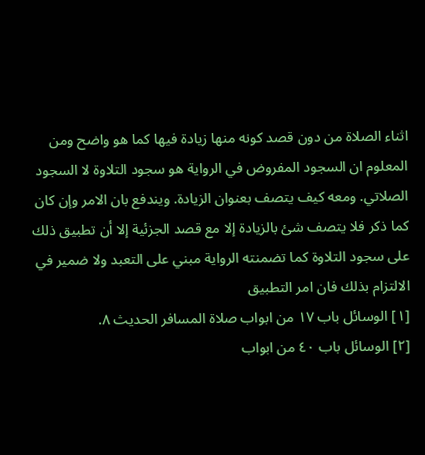اثناء الصلاة من دون قصد كونه منها زيادة فيها كما هو واضح ومن المعلوم ان السجود المفروض في الرواية هو سجود التلاوة لا السجود الصلاتي. ومعه كيف يتصف بعنوان الزيادة. ويندفع بان الامر وإن كان كما ذكر فلا يتصف شئ بالزيادة إلا مع قصد الجزئية إلا أن تطبيق ذلك على سجود التلاوة كما تضمنته الرواية مبني على التعبد ولا ضمير في الالتزام بذلك فان امر التطبيق
[١] الوسائل باب ١٧ من ابواب صلاة المسافر الحديث ٨.
[٢] الوسائل باب ٤٠ من ابواب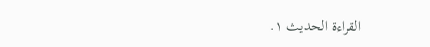القراءة الحديث ١.